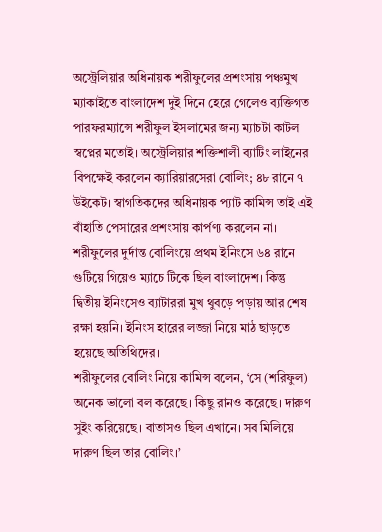অস্ট্রেলিয়ার অধিনায়ক শরীফুলের প্রশংসায় পঞ্চমুখ
ম্যাকাইতে বাংলাদেশ দুই দিনে হেরে গেলেও ব্যক্তিগত পারফরম্যান্সে শরীফুল ইসলামের জন্য ম্যাচটা কাটল স্বপ্নের মতোই। অস্ট্রেলিয়ার শক্তিশালী ব্যাটিং লাইনের বিপক্ষেই করলেন ক্যারিয়ারসেরা বোলিং; ৪৮ রানে ৭ উইকেট। স্বাগতিকদের অধিনায়ক প্যাট কামিন্স তাই এই বাঁহাতি পেসারের প্রশংসায় কার্পণ্য করলেন না।
শরীফুলের দুর্দান্ত বোলিংয়ে প্রথম ইনিংসে ৬৪ রানে গুটিয়ে গিয়েও ম্যাচে টিকে ছিল বাংলাদেশ। কিন্তু দ্বিতীয় ইনিংসেও ব্যাটাররা মুখ থুবড়ে পড়ায় আর শেষ রক্ষা হয়নি। ইনিংস হারের লজ্জা নিয়ে মাঠ ছাড়তে হয়েছে অতিথিদের।
শরীফুলের বোলিং নিয়ে কামিন্স বলেন, ‘সে (শরিফুল) অনেক ভালো বল করেছে। কিছু রানও করেছে। দারুণ সুইং করিয়েছে। বাতাসও ছিল এখানে। সব মিলিয়ে দারুণ ছিল তার বোলিং।’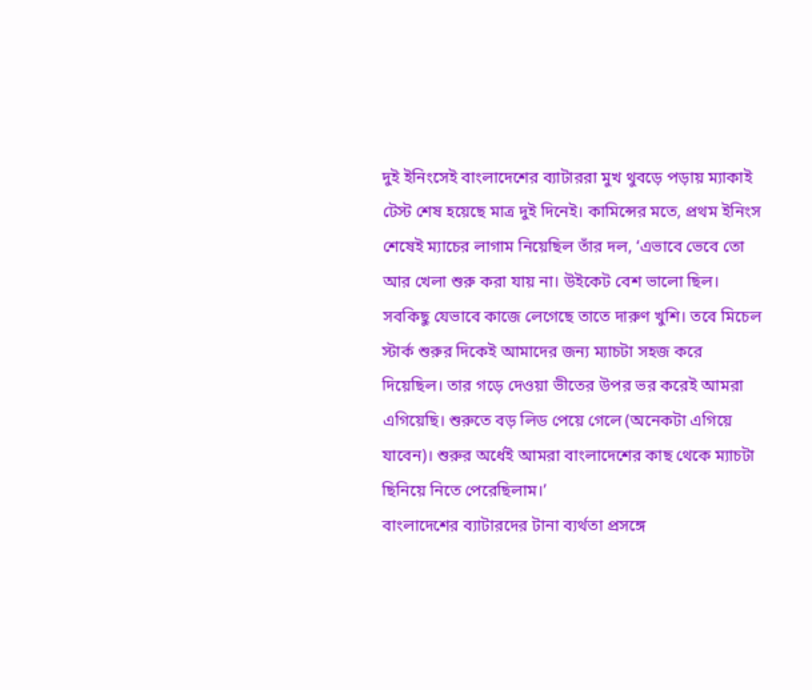দুই ইনিংসেই বাংলাদেশের ব্যাটাররা মুখ থুবড়ে পড়ায় ম্যাকাই টেস্ট শেষ হয়েছে মাত্র দুই দিনেই। কামিন্সের মতে, প্রথম ইনিংস শেষেই ম্যাচের লাগাম নিয়েছিল তাঁর দল, ‘এভাবে ভেবে তো আর খেলা শুরু করা যায় না। উইকেট বেশ ভালো ছিল। সবকিছু যেভাবে কাজে লেগেছে তাতে দারুণ খুশি। তবে মিচেল স্টার্ক শুরুর দিকেই আমাদের জন্য ম্যাচটা সহজ করে দিয়েছিল। তার গড়ে দেওয়া ভীতের উপর ভর করেই আমরা এগিয়েছি। শুরুতে বড় লিড পেয়ে গেলে (অনেকটা এগিয়ে যাবেন)। শুরুর অর্ধেই আমরা বাংলাদেশের কাছ থেকে ম্যাচটা ছিনিয়ে নিতে পেরেছিলাম।’
বাংলাদেশের ব্যাটারদের টানা ব্যর্থতা প্রসঙ্গে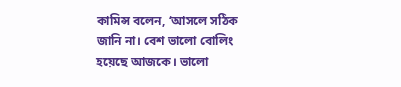কামিন্স বলেন, ‘আসলে সঠিক জানি না। বেশ ভালো বোলিং হয়েছে আজকে। ভালো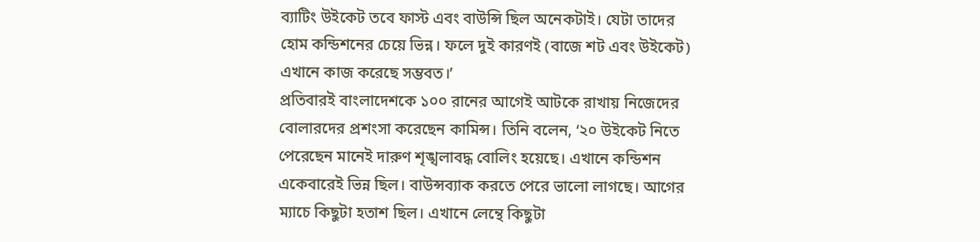ব্যাটিং উইকেট তবে ফাস্ট এবং বাউন্সি ছিল অনেকটাই। যেটা তাদের হোম কন্ডিশনের চেয়ে ভিন্ন। ফলে দুই কারণই (বাজে শট এবং উইকেট) এখানে কাজ করেছে সম্ভবত।’
প্রতিবারই বাংলাদেশকে ১০০ রানের আগেই আটকে রাখায় নিজেদের বোলারদের প্রশংসা করেছেন কামিন্স। তিনি বলেন, ‘২০ উইকেট নিতে পেরেছেন মানেই দারুণ শৃঙ্খলাবদ্ধ বোলিং হয়েছে। এখানে কন্ডিশন একেবারেই ভিন্ন ছিল। বাউন্সব্যাক করতে পেরে ভালো লাগছে। আগের ম্যাচে কিছুটা হতাশ ছিল। এখানে লেন্থে কিছুটা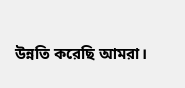উন্নতি করেছি আমরা।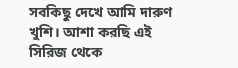সবকিছু দেখে আমি দারুণ খুশি। আশা করছি এই সিরিজ থেকে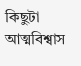কিছুটা আত্মবিশ্বাস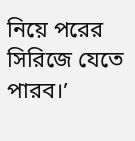নিয়ে পরের সিরিজে যেতে পারব।’